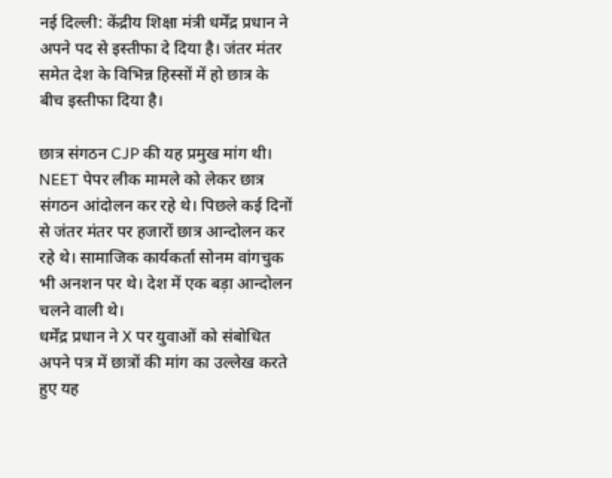नई दिल्ली: केंद्रीय शिक्षा मंत्री धर्मेंद्र प्रधान ने अपने पद से इस्तीफा दे दिया है। जंतर मंतर समेत देश के विभिन्न हिस्सों में हो छात्र के बीच इस्तीफा दिया है।

छात्र संगठन CJP की यह प्रमुख मांग थी। NEET पेपर लीक मामले को लेकर छात्र संगठन आंदोलन कर रहे थे। पिछले कई दिनों से जंतर मंतर पर हजारों छात्र आन्दोलन कर रहे थे। सामाजिक कार्यकर्ता सोनम वांगचुक भी अनशन पर थे। देश में एक बड़ा आन्दोलन चलने वाली थे।
धर्मेंद्र प्रधान ने X पर युवाओं को संबोधित अपने पत्र में छात्रों की मांग का उल्लेख करते हुए यह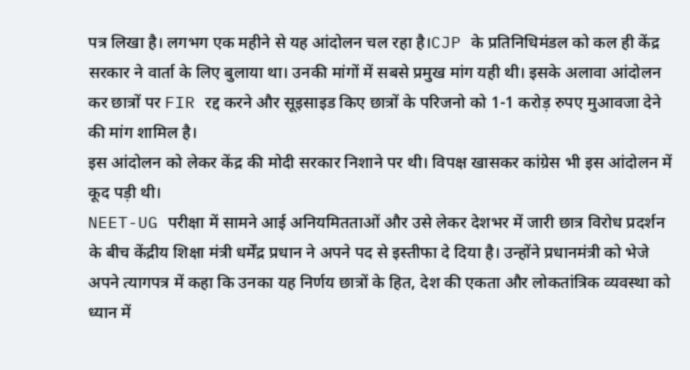पत्र लिखा है। लगभग एक महीने से यह आंदोलन चल रहा है।CJP के प्रतिनिधिमंडल को कल ही केंद्र सरकार ने वार्ता के लिए बुलाया था। उनकी मांगों में सबसे प्रमुख मांग यही थी। इसके अलावा आंदोलन कर छात्रों पर FIR रद्द करने और सूइसाइड किए छात्रों के परिजनो को 1-1 करोड़ रुपए मुआवजा देने की मांग शामिल है।
इस आंदोलन को लेकर केंद्र की मोदी सरकार निशाने पर थी। विपक्ष खासकर कांग्रेस भी इस आंदोलन में कूद पड़ी थी।
NEET-UG परीक्षा में सामने आई अनियमितताओं और उसे लेकर देशभर में जारी छात्र विरोध प्रदर्शन के बीच केंद्रीय शिक्षा मंत्री धर्मेंद्र प्रधान ने अपने पद से इस्तीफा दे दिया है। उन्होंने प्रधानमंत्री को भेजे अपने त्यागपत्र में कहा कि उनका यह निर्णय छात्रों के हित, देश की एकता और लोकतांत्रिक व्यवस्था को ध्यान में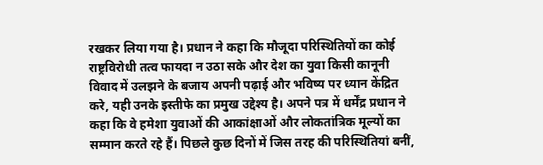रखकर लिया गया है। प्रधान ने कहा कि मौजूदा परिस्थितियों का कोई राष्ट्रविरोधी तत्व फायदा न उठा सके और देश का युवा किसी कानूनी विवाद में उलझने के बजाय अपनी पढ़ाई और भविष्य पर ध्यान केंद्रित करे, यही उनके इस्तीफे का प्रमुख उद्देश्य है। अपने पत्र में धर्मेंद्र प्रधान ने कहा कि वे हमेशा युवाओं की आकांक्षाओं और लोकतांत्रिक मूल्यों का सम्मान करते रहे हैं। पिछले कुछ दिनों में जिस तरह की परिस्थितियां बनीं,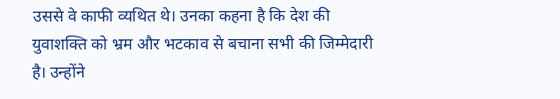उससे वे काफी व्यथित थे। उनका कहना है कि देश की युवाशक्ति को भ्रम और भटकाव से बचाना सभी की जिम्मेदारी है। उन्होंने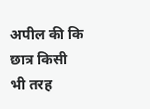अपील की कि छात्र किसी भी तरह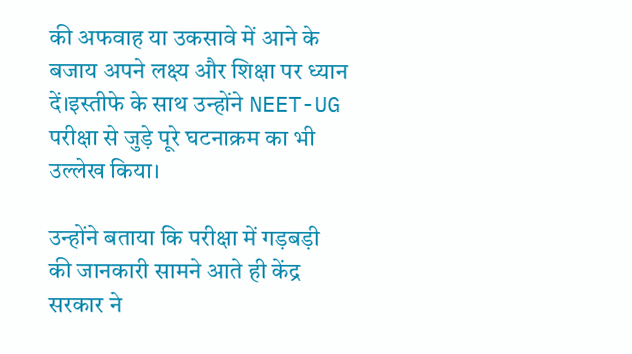की अफवाह या उकसावे में आने के बजाय अपने लक्ष्य और शिक्षा पर ध्यान दें।इस्तीफे के साथ उन्होंने NEET-UG परीक्षा से जुड़े पूरे घटनाक्रम का भी उल्लेख किया।

उन्होंने बताया कि परीक्षा में गड़बड़ी की जानकारी सामने आते ही केंद्र सरकार ने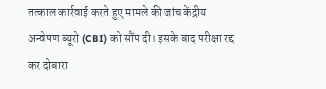तत्काल कार्रवाई करते हुए मामले की जांच केंद्रीय अन्वेषण ब्यूरो (CBI) को सौंप दी। इसके बाद परीक्षा रद्द कर दोबारा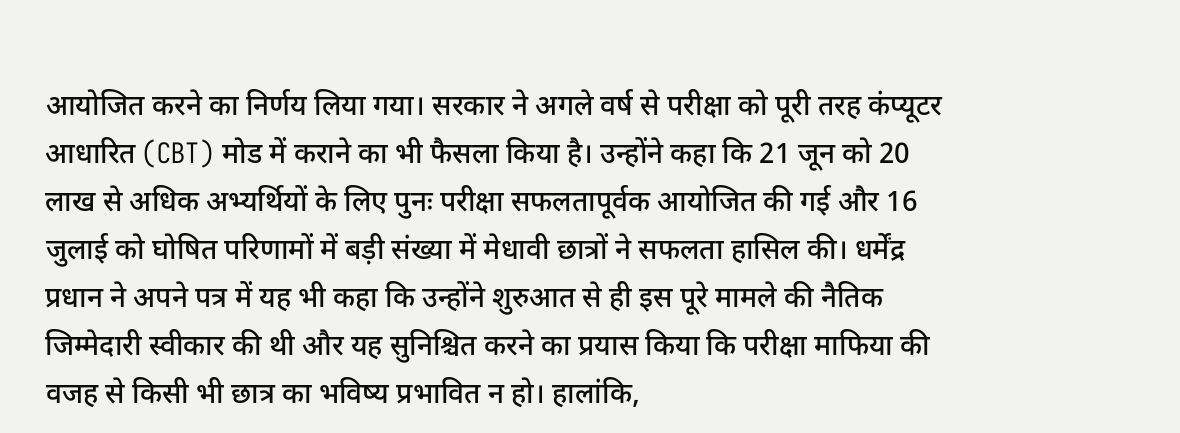आयोजित करने का निर्णय लिया गया। सरकार ने अगले वर्ष से परीक्षा को पूरी तरह कंप्यूटर आधारित (CBT) मोड में कराने का भी फैसला किया है। उन्होंने कहा कि 21 जून को 20 लाख से अधिक अभ्यर्थियों के लिए पुनः परीक्षा सफलतापूर्वक आयोजित की गई और 16 जुलाई को घोषित परिणामों में बड़ी संख्या में मेधावी छात्रों ने सफलता हासिल की। धर्मेंद्र प्रधान ने अपने पत्र में यह भी कहा कि उन्होंने शुरुआत से ही इस पूरे मामले की नैतिक जिम्मेदारी स्वीकार की थी और यह सुनिश्चित करने का प्रयास किया कि परीक्षा माफिया की वजह से किसी भी छात्र का भविष्य प्रभावित न हो। हालांकि,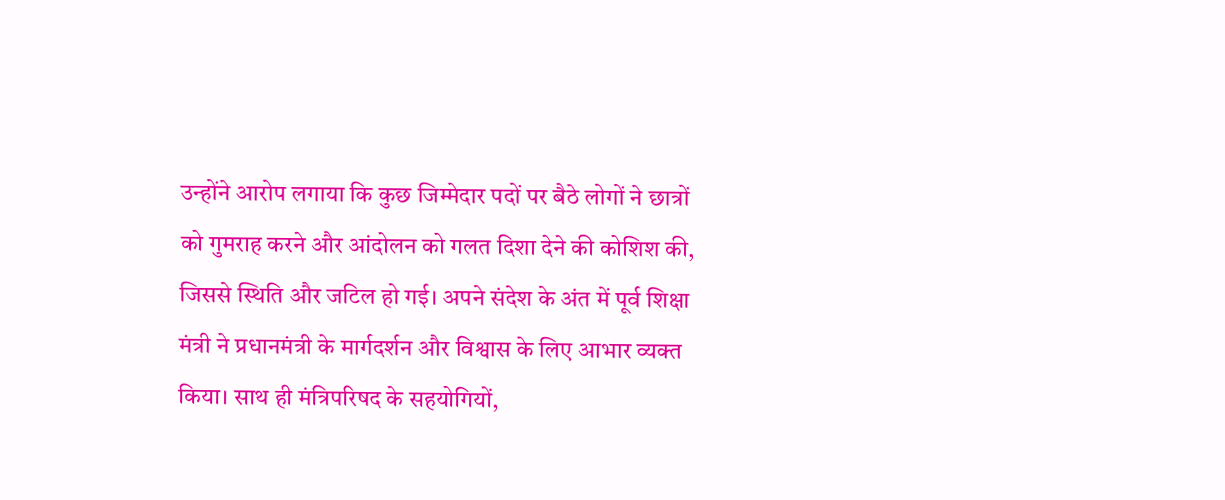उन्होंने आरोप लगाया कि कुछ जिम्मेदार पदों पर बैठे लोगों ने छात्रों को गुमराह करने और आंदोलन को गलत दिशा देने की कोशिश की, जिससे स्थिति और जटिल हो गई। अपने संदेश के अंत में पूर्व शिक्षा मंत्री ने प्रधानमंत्री के मार्गदर्शन और विश्वास के लिए आभार व्यक्त किया। साथ ही मंत्रिपरिषद के सहयोगियों,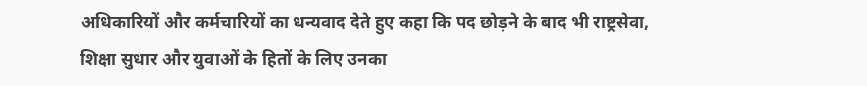अधिकारियों और कर्मचारियों का धन्यवाद देते हुए कहा कि पद छोड़ने के बाद भी राष्ट्रसेवा, शिक्षा सुधार और युवाओं के हितों के लिए उनका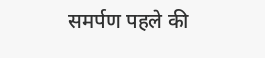समर्पण पहले की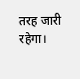तरह जारी रहेगा।